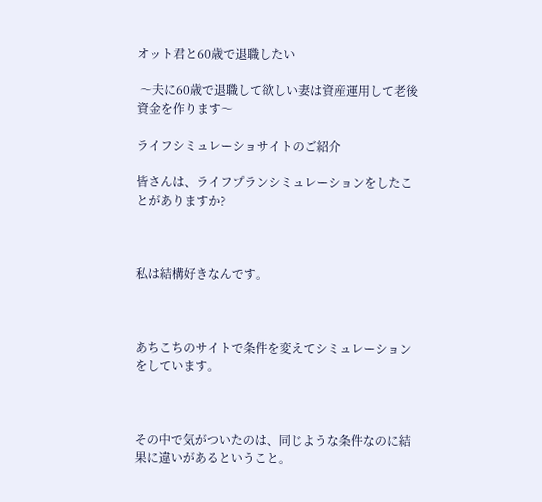オット君と60歳で退職したい

 〜夫に60歳で退職して欲しい妻は資産運用して老後資金を作ります〜

ライフシミュレーショサイトのご紹介

皆さんは、ライフプランシミュレーションをしたことがありますか?



私は結構好きなんです。



あちこちのサイトで条件を変えてシミュレーションをしています。



その中で気がついたのは、同じような条件なのに結果に違いがあるということ。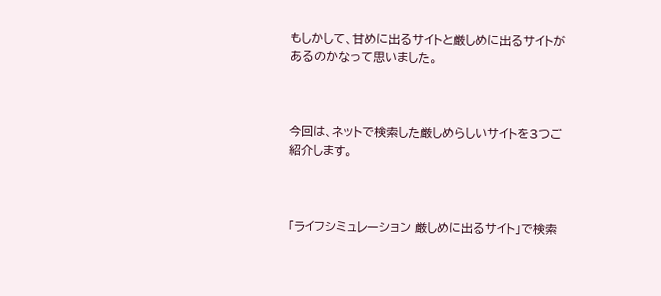もしかして、甘めに出るサイトと厳しめに出るサイトがあるのかなって思いました。



今回は、ネットで検索した厳しめらしいサイトを3つご紹介します。



「ライフシミュレーション 厳しめに出るサイト」で検索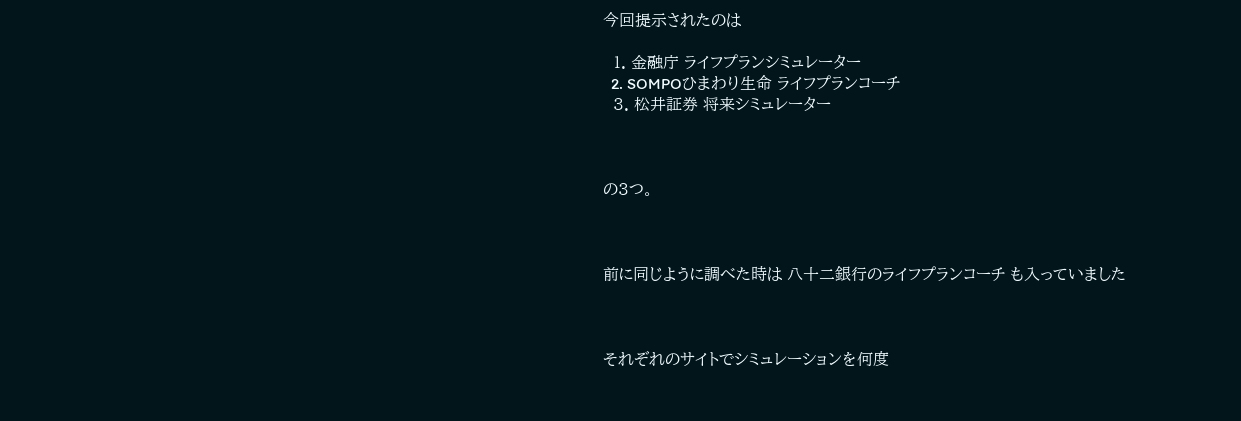今回提示されたのは

  1. 金融庁 ライフプランシミュレーター
  2. SOMPOひまわり生命 ライフプランコーチ
  3. 松井証券 将来シミュレーター



の3つ。



前に同じように調べた時は 八十二銀行のライフプランコーチ も入っていました



それぞれのサイトでシミュレーションを何度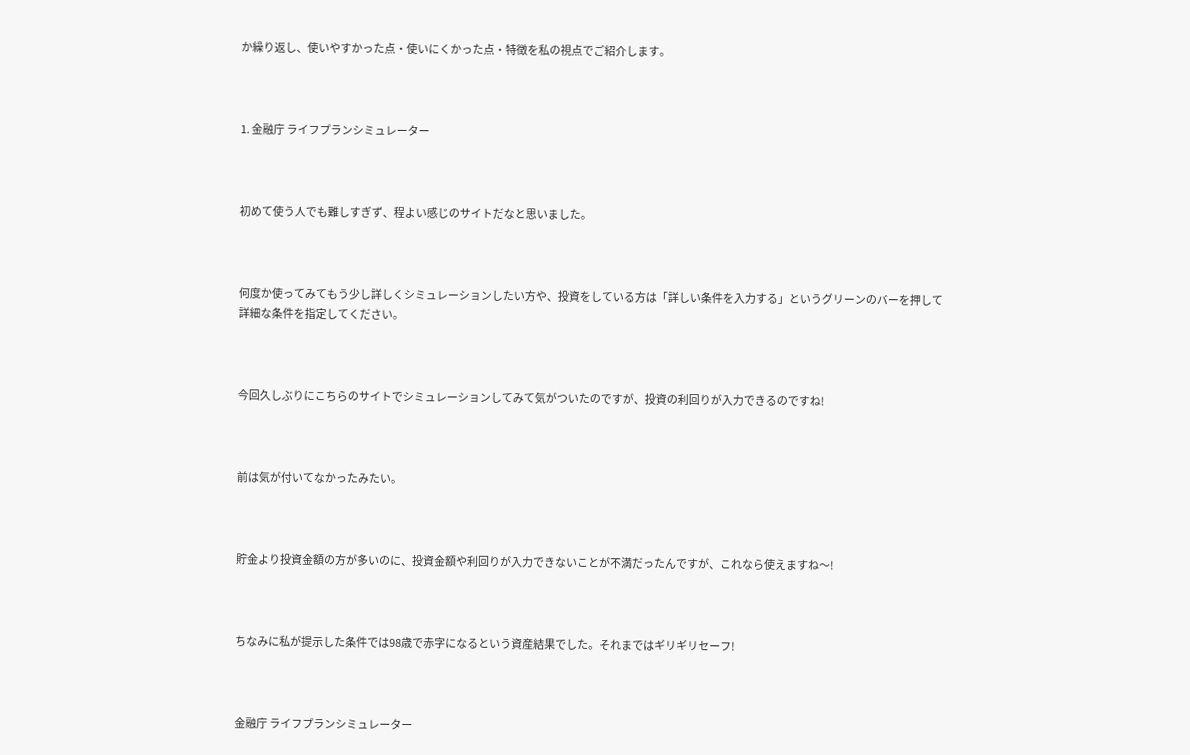か繰り返し、使いやすかった点・使いにくかった点・特徴を私の視点でご紹介します。



1. 金融庁 ライフプランシミュレーター



初めて使う人でも難しすぎず、程よい感じのサイトだなと思いました。



何度か使ってみてもう少し詳しくシミュレーションしたい方や、投資をしている方は「詳しい条件を入力する」というグリーンのバーを押して詳細な条件を指定してください。



今回久しぶりにこちらのサイトでシミュレーションしてみて気がついたのですが、投資の利回りが入力できるのですね!



前は気が付いてなかったみたい。



貯金より投資金額の方が多いのに、投資金額や利回りが入力できないことが不満だったんですが、これなら使えますね〜!



ちなみに私が提示した条件では98歳で赤字になるという資産結果でした。それまではギリギリセーフ!



金融庁 ライフプランシミュレーター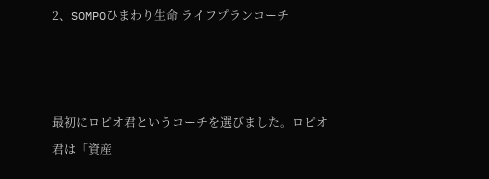2、SOMPOひまわり生命 ライフプランコーチ



最初にロピオ君というコーチを選びました。ロピオ君は「資産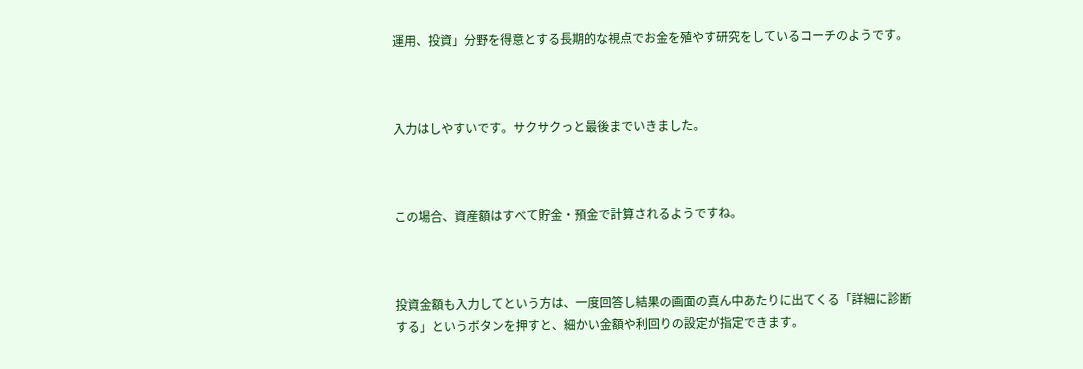運用、投資」分野を得意とする長期的な視点でお金を殖やす研究をしているコーチのようです。



入力はしやすいです。サクサクっと最後までいきました。



この場合、資産額はすべて貯金・預金で計算されるようですね。



投資金額も入力してという方は、一度回答し結果の画面の真ん中あたりに出てくる「詳細に診断する」というボタンを押すと、細かい金額や利回りの設定が指定できます。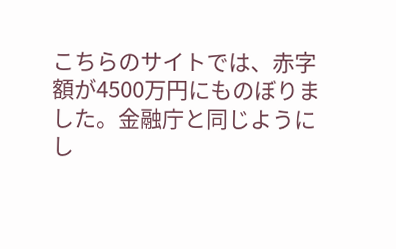こちらのサイトでは、赤字額が4500万円にものぼりました。金融庁と同じようにし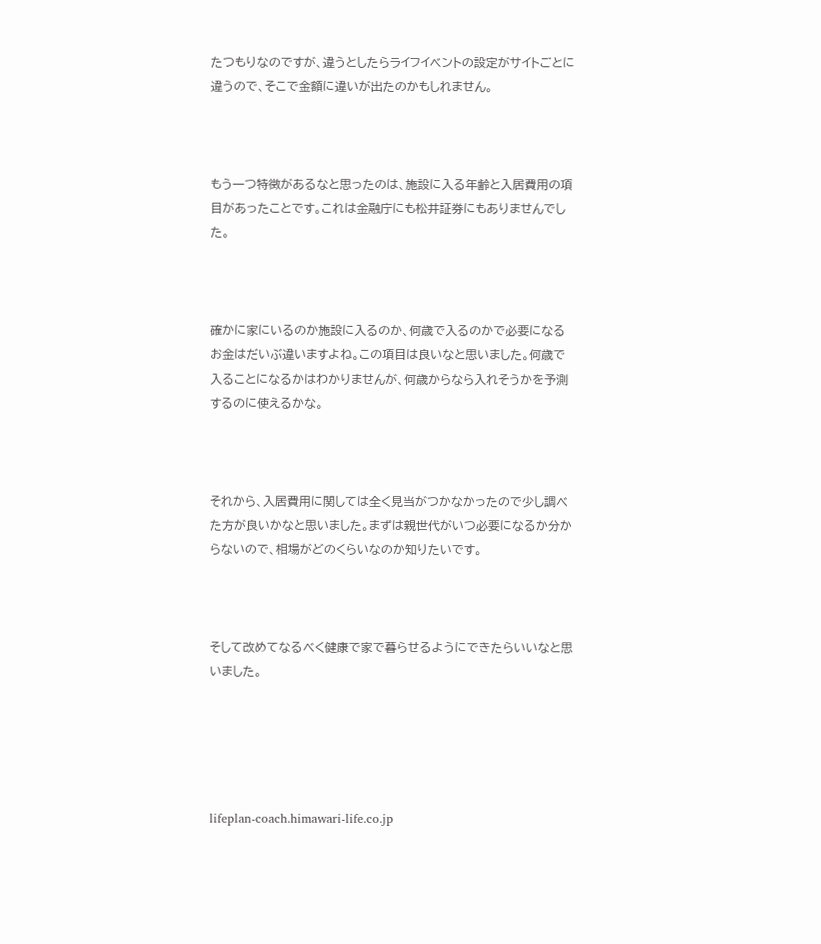たつもりなのですが、違うとしたらライフイベントの設定がサイトごとに違うので、そこで金額に違いが出たのかもしれません。



もう一つ特徴があるなと思ったのは、施設に入る年齢と入居費用の項目があったことです。これは金融庁にも松井証券にもありませんでした。



確かに家にいるのか施設に入るのか、何歳で入るのかで必要になるお金はだいぶ違いますよね。この項目は良いなと思いました。何歳で入ることになるかはわかりませんが、何歳からなら入れそうかを予測するのに使えるかな。



それから、入居費用に関しては全く見当がつかなかったので少し調べた方が良いかなと思いました。まずは親世代がいつ必要になるか分からないので、相場がどのくらいなのか知りたいです。



そして改めてなるべく健康で家で暮らせるようにできたらいいなと思いました。





lifeplan-coach.himawari-life.co.jp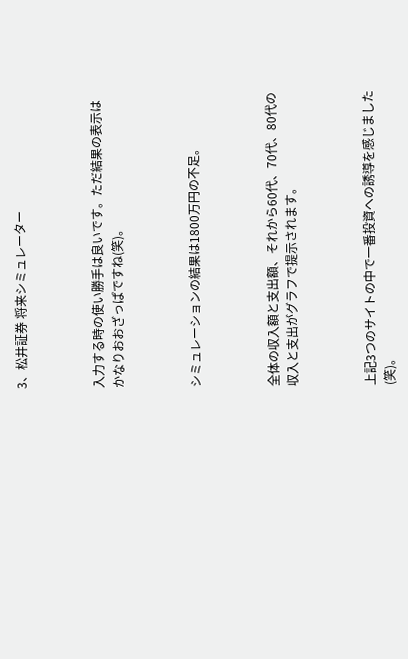3、松井証券 将来シミュレーター



入力する時の使い勝手は良いです。ただ結果の表示はかなりおおざっぱですね(笑)。



シミュレーションの結果は1800万円の不足。



全体の収入額と支出額、それから60代、70代、80代の収入と支出がグラフで提示されます。



上記3つのサイトの中で一番投資への誘導を感じました(笑)。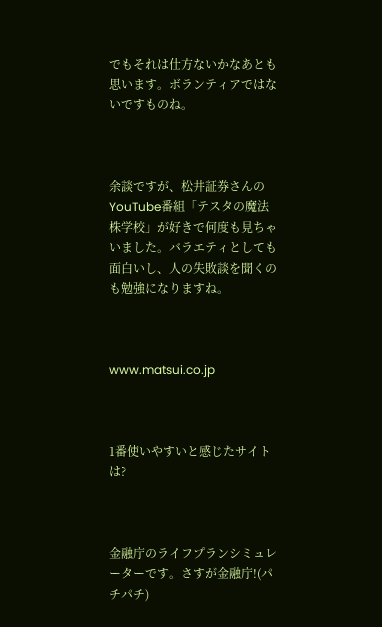でもそれは仕方ないかなあとも思います。ボランティアではないですものね。



余談ですが、松井証券さんのYouTube番組「テスタの魔法株学校」が好きで何度も見ちゃいました。バラエティとしても面白いし、人の失敗談を聞くのも勉強になりますね。



www.matsui.co.jp



1番使いやすいと感じたサイトは?



金融庁のライフプランシミュレーターです。さすが金融庁!(パチパチ)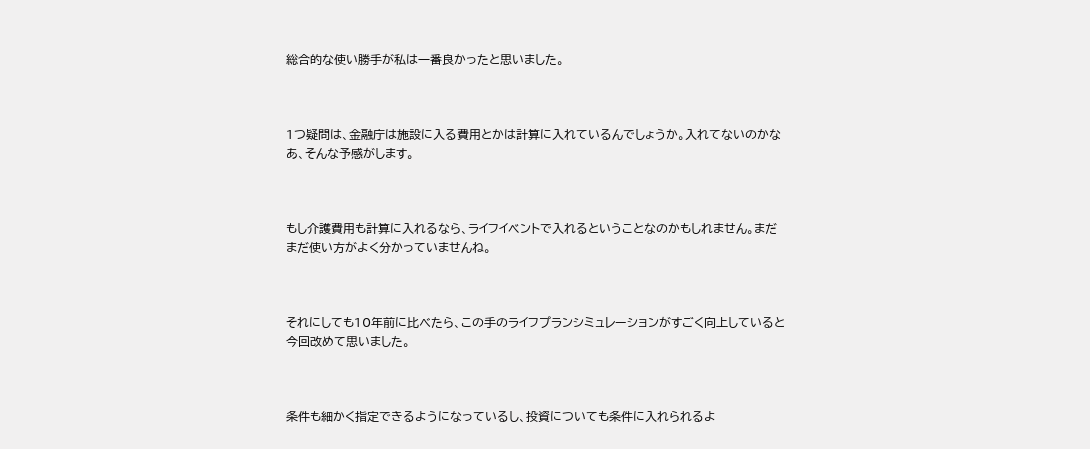総合的な使い勝手が私は一番良かったと思いました。



1つ疑問は、金融庁は施設に入る費用とかは計算に入れているんでしょうか。入れてないのかなあ、そんな予感がします。



もし介護費用も計算に入れるなら、ライフイベントで入れるということなのかもしれません。まだまだ使い方がよく分かっていませんね。



それにしても10年前に比べたら、この手のライフプランシミュレーションがすごく向上していると今回改めて思いました。



条件も細かく指定できるようになっているし、投資についても条件に入れられるよ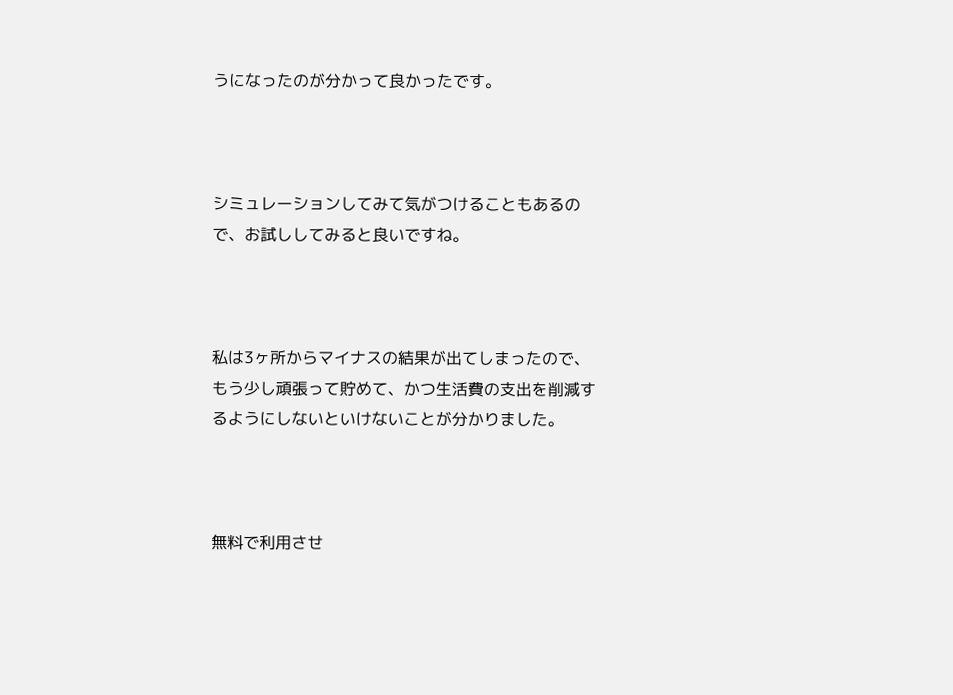うになったのが分かって良かったです。



シミュレーションしてみて気がつけることもあるので、お試ししてみると良いですね。



私は3ヶ所からマイナスの結果が出てしまったので、もう少し頑張って貯めて、かつ生活費の支出を削減するようにしないといけないことが分かりました。



無料で利用させ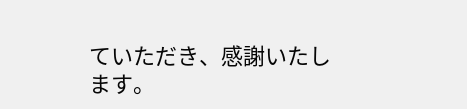ていただき、感謝いたします。